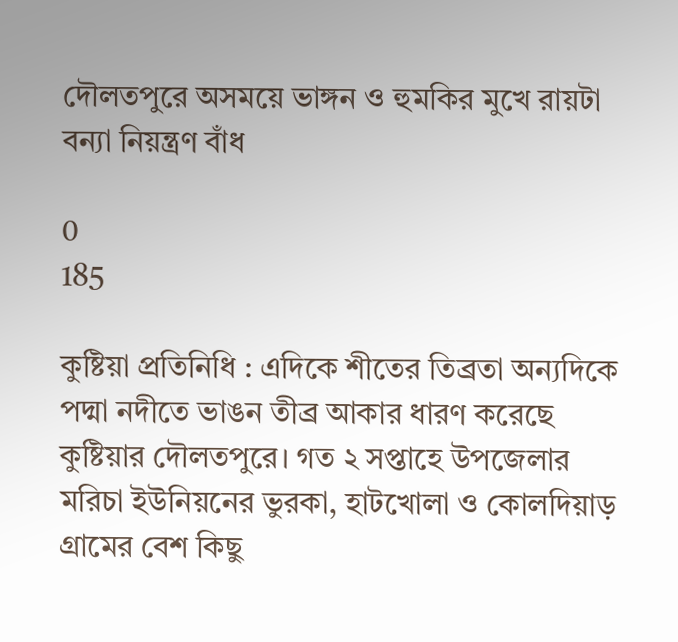দৌলতপুরে অসময়ে ভাঙ্গন ও হুমকির মুখে রায়টা বন্যা নিয়ন্ত্রণ বাঁধ

0
185

কুষ্টিয়া প্রতিনিধি : এদিকে শীতের তিব্রতা অন্যদিকে পদ্মা নদীতে ভাঙন তীব্র আকার ধারণ করেছে কুষ্টিয়ার দৌলতপুরে। গত ২ সপ্তাহে উপজেলার মরিচা ইউনিয়নের ভুরকা, হাটখোলা ও কোলদিয়াড় গ্রামের বেশ কিছু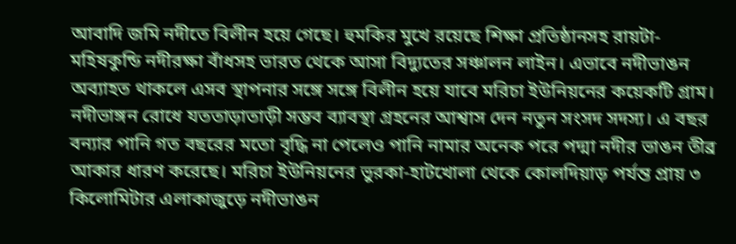আবাদি জমি নদীতে বিলীন হয়ে গেছে। হুমকির মুখে রয়েছে শিক্ষা প্রতিষ্ঠানসহ রায়টা-মহিষকুন্ডি নদীরক্ষা বাঁধসহ ভারত থেকে আসা বিদ্যুতের সঞ্চালন লাইন। এভাবে নদীভাঙন অব্যাহত থাকলে এসব স্থাপনার সঙ্গে সঙ্গে বিলীন হয়ে যাবে মরিচা ইউনিয়নের কয়েকটি গ্রাম। নদীভাঙ্গন রোধে যততাড়াতাড়ী সম্ভব ব্যাবস্থা গ্রহনের আশ্বাস দেন নতুন সংসদ সদস্য। এ বছর বন্যার পানি গত বছরের মতো বৃদ্ধি না পেলেও পানি নামার অনেক পরে পদ্মা নদীর ভাঙন তীব্র আকার ধারণ করেছে। মরিচা ইউনিয়নের ভুরকা-হাটখোলা থেকে কোলদিয়াড় পর্যন্ত প্রায় ৩ কিলোমিটার এলাকাজুড়ে নদীভাঙন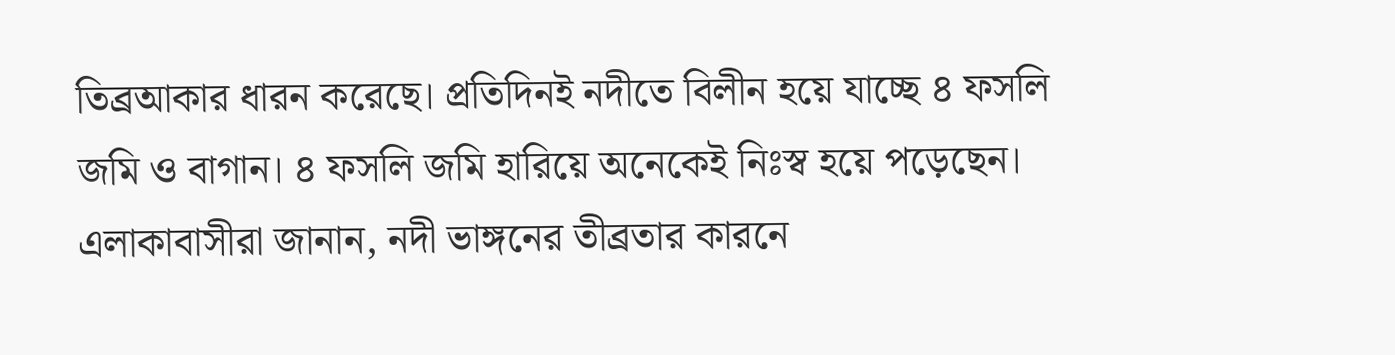তিব্রআকার ধারন করেছে। প্রতিদিনই নদীতে বিলীন হয়ে যাচ্ছে ৪ ফসলি জমি ও বাগান। ৪ ফসলি জমি হারিয়ে অনেকেই নিঃস্ব হয়ে পড়েছেন। এলাকাবাসীরা জানান, নদী ভাঙ্গনের তীব্রতার কারনে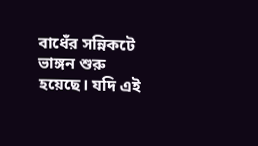বাধেঁর সন্নিকটে ভাঙ্গন শুরু হয়েছে। যদি এই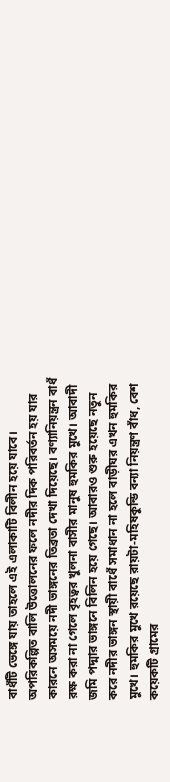বাধঁটি ভেঙ্গে যায় তাহলে এই এলাকাটি বিলীন হয়ে যাবে। অপরিকল্পিত বালি উত্তোলনের ফলে নদীর দিক পরিবর্তন হয় যার কারনে অসময়ে নদী ভাঙ্গনের তিব্রতা দেখা দিয়েছে। বণ্যানিয়ন্ত্রন বাধঁ রক্ষ করা না গেলে বৃহত্বর খুলনা বাসীর মানুষ হুমকির মুখে। আবাদী জমি পদ্মার ভাঙ্গনে বিলিন হয়ে গেছে। আবারও শুরু হয়েছে নতুন করে নদীর ভাঙ্গন স্থায়ী বাধেঁ সমাধান না হলে বাড়ীঘর এখন হুমকির মুখে। হুমকির মুখে রয়েছে রায়টা-মহিষকুন্ডি বন্যা নিয়ন্ত্রণ বাঁধ, বেশ কয়েকটি গ্রামের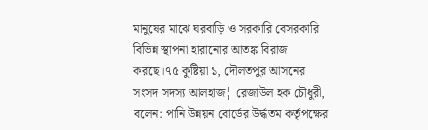মানুষের মাঝে ঘরবাড়ি ও সরকারি বেসরকারি বিভিন্ন স্থাপনা হারানোর আতঙ্ক বিরাজ করছে।৭৫ কুষ্টিয়া ১, দৌলতপুর আসনের সংসদ সদস্য আলহাজ¦ রেজাউল হক চৌধুরী, বলেন: পানি উন্নয়ন বোর্ডের উর্দ্ধতম কর্তৃপক্ষের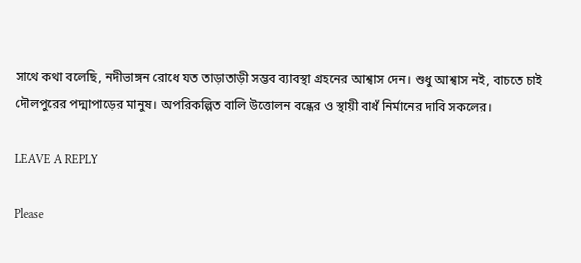সাথে কথা বলেছি, নদীভাঙ্গন রোধে যত তাড়াতাড়ী সম্ভব ব্যাবস্থা গ্রহনের আশ্বাস দেন। শুধু আশ্বাস নই, বাচতে চাই দৌলপুরের পদ্মাপাড়ের মানুষ। অপরিকল্পিত বালি উত্তোলন বন্ধের ও স্থায়ী বাধঁ নির্মানের দাবি সকলের।

LEAVE A REPLY

Please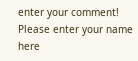enter your comment!
Please enter your name here